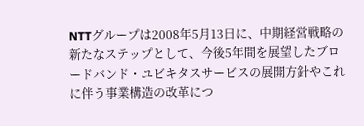NTTグループは2008年5月13日に、中期経営戦略の新たなステップとして、今後5年間を展望したブロードバンド・ユビキタスサービスの展開方針やこれに伴う事業構造の改革につ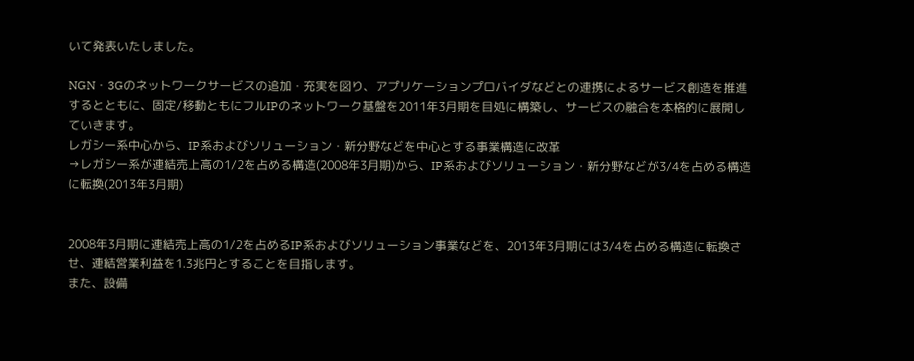いて発表いたしました。

NGN・3Gのネットワークサービスの追加・充実を図り、アプリケーションプロバイダなどとの連携によるサービス創造を推進するとともに、固定/移動ともにフルIPのネットワーク基盤を2011年3月期を目処に構築し、サービスの融合を本格的に展開していきます。
レガシー系中心から、IP系およびソリューション・新分野などを中心とする事業構造に改革
→レガシー系が連結売上高の1/2を占める構造(2008年3月期)から、IP系およびソリューション・新分野などが3/4を占める構造に転換(2013年3月期)


2008年3月期に連結売上高の1/2を占めるIP系およびソリューション事業などを、2013年3月期には3/4を占める構造に転換させ、連結営業利益を1.3兆円とすることを目指します。
また、設備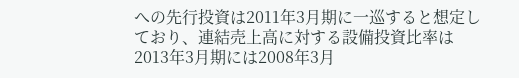への先行投資は2011年3月期に一巡すると想定しており、連結売上高に対する設備投資比率は2013年3月期には2008年3月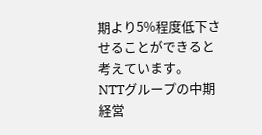期より5%程度低下させることができると考えています。
NTTグループの中期経営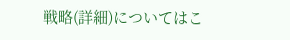戦略(詳細)についてはこ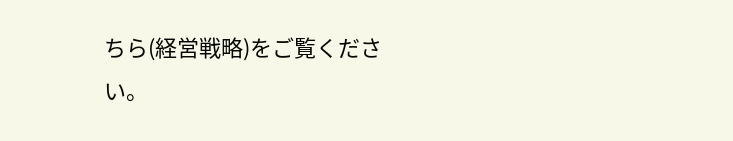ちら(経営戦略)をご覧ください。